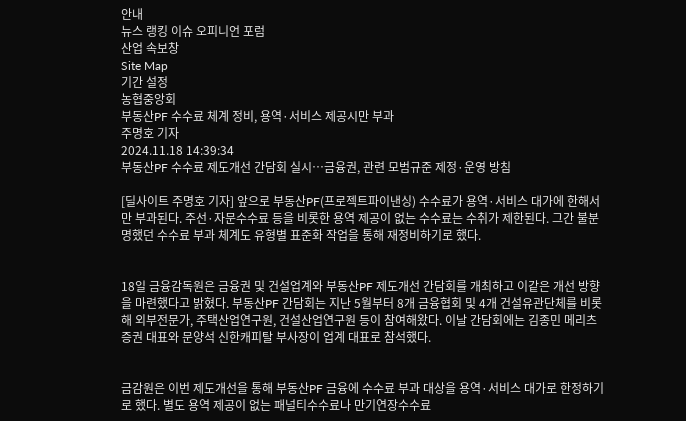안내
뉴스 랭킹 이슈 오피니언 포럼
산업 속보창
Site Map
기간 설정
농협중앙회
부동산PF 수수료 체계 정비, 용역·서비스 제공시만 부과
주명호 기자
2024.11.18 14:39:34
부동산PF 수수료 제도개선 간담회 실시…금융권, 관련 모범규준 제정·운영 방침

[딜사이트 주명호 기자] 앞으로 부동산PF(프로젝트파이낸싱) 수수료가 용역·서비스 대가에 한해서만 부과된다. 주선·자문수수료 등을 비롯한 용역 제공이 없는 수수료는 수취가 제한된다. 그간 불분명했던 수수료 부과 체계도 유형별 표준화 작업을 통해 재정비하기로 했다.


18일 금융감독원은 금융권 및 건설업계와 부동산PF 제도개선 간담회를 개최하고 이같은 개선 방향을 마련했다고 밝혔다. 부동산PF 간담회는 지난 5월부터 8개 금융협회 및 4개 건설유관단체를 비롯해 외부전문가, 주택산업연구원, 건설산업연구원 등이 참여해왔다. 이날 간담회에는 김종민 메리츠증권 대표와 문양석 신한캐피탈 부사장이 업계 대표로 참석했다.


금감원은 이번 제도개선을 통해 부동산PF 금융에 수수료 부과 대상을 용역·서비스 대가로 한정하기로 했다. 별도 용역 제공이 없는 패널티수수료나 만기연장수수료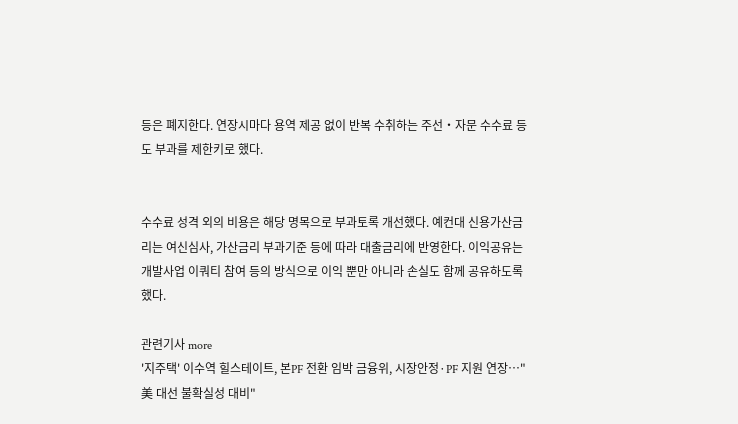등은 폐지한다. 연장시마다 용역 제공 없이 반복 수취하는 주선‧자문 수수료 등도 부과를 제한키로 했다.


수수료 성격 외의 비용은 해당 명목으로 부과토록 개선했다. 예컨대 신용가산금리는 여신심사, 가산금리 부과기준 등에 따라 대출금리에 반영한다. 이익공유는 개발사업 이쿼티 참여 등의 방식으로 이익 뿐만 아니라 손실도 함께 공유하도록 했다.

관련기사 more
'지주택' 이수역 힐스테이트, 본PF 전환 임박 금융위, 시장안정·PF 지원 연장…"美 대선 불확실성 대비"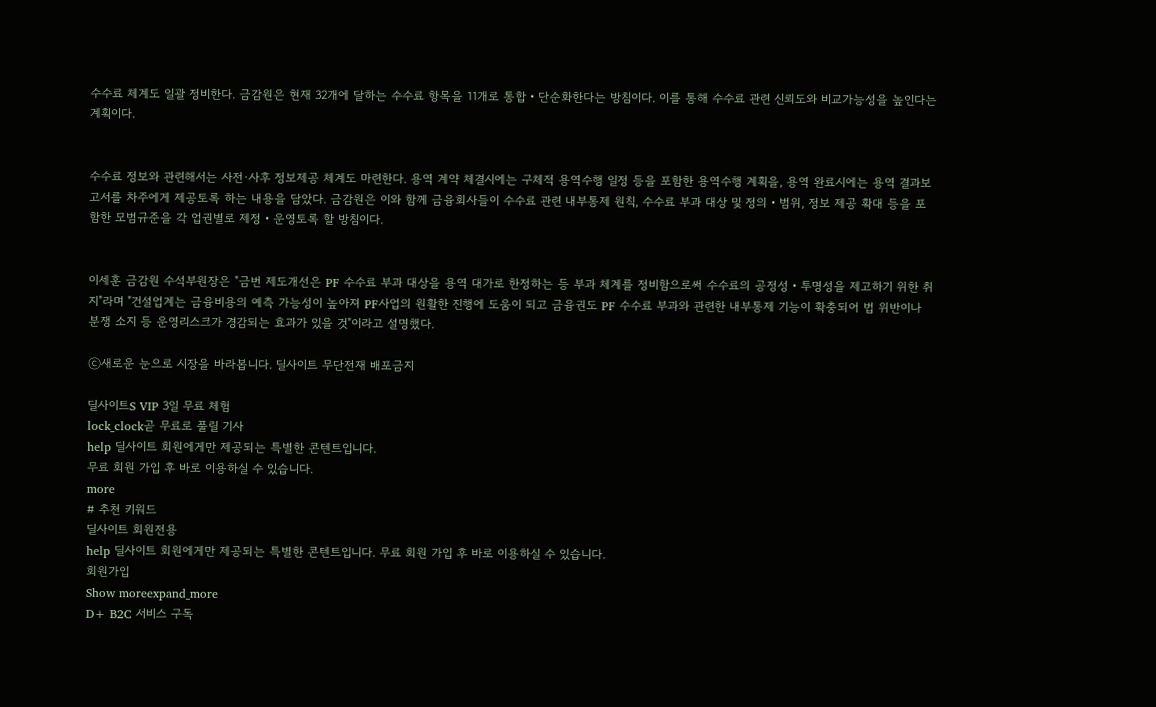수수료 체계도 일괄 정비한다. 금감원은 현재 32개에 달하는 수수료 항목을 11개로 통합‧단순화한다는 방침이다. 이를 통해 수수료 관련 신뢰도와 비교가능성을 높인다는 계획이다.


수수료 정보와 관련해서는 사전·사후 정보제공 체계도 마련한다. 용역 계약 체결시에는 구체적 용역수행 일정 등을 포함한 용역수행 계획을, 용역 완료시에는 용역 결과보고서를 차주에게 제공토록 하는 내용을 담았다. 금감원은 이와 함께 금융회사들이 수수료 관련 내부통제 원칙, 수수료 부과 대상 및 정의‧범위, 정보 제공 확대 등을 포함한 모범규준을 각 업권별로 제정‧운영토록 할 방침이다.


이세훈 금감원 수석부원장은 "금번 제도개선은 PF 수수료 부과 대상을 용역 대가로 한정하는 등 부과 체계를 정비함으로써 수수료의 공정성‧투명성을 제고하기 위한 취지"라며 "건설업계는 금융비용의 예측 가능성이 높아져 PF사업의 원활한 진행에 도움이 되고 금융권도 PF 수수료 부과와 관련한 내부통제 기능이 확충되어 법 위반이나 분쟁 소지 등 운영리스크가 경감되는 효과가 있을 것"이라고 설명했다.

ⓒ새로운 눈으로 시장을 바라봅니다. 딜사이트 무단전재 배포금지

딜사이트S VIP 3일 무료 체험
lock_clock곧 무료로 풀릴 기사
help 딜사이트 회원에게만 제공되는 특별한 콘텐트입니다.
무료 회원 가입 후 바로 이용하실 수 있습니다.
more
# 추천 키워드
딜사이트 회원전용
help 딜사이트 회원에게만 제공되는 특별한 콘텐트입니다. 무료 회원 가입 후 바로 이용하실 수 있습니다.
회원가입
Show moreexpand_more
D+ B2C 서비스 구독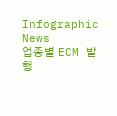Infographic News
업종별 ECM 발행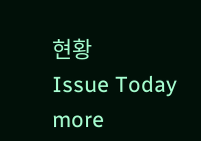현황
Issue Today more